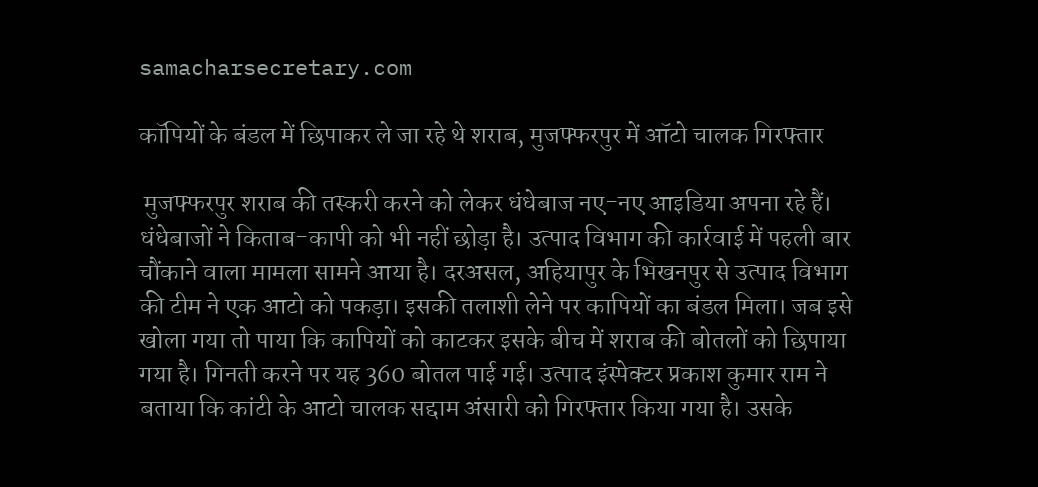samacharsecretary.com

कॉपियों के बंडल में छिपाकर ले जा रहे थे शराब, मुजफ्फरपुर में ऑटो चालक गिरफ्तार

 मुजफ्फरपुर शराब की तस्करी करने को लेकर धंधेबाज नए-नए आइडिया अपना रहे हैं। धंधेबाजों ने किताब-कापी को भी नहीं छोड़ा है। उत्पाद विभाग की कार्रवाई में पहली बार चौंकाने वाला मामला सामने आया है। दरअसल, अहियापुर के भिखनपुर से उत्पाद विभाग की टीम ने एक आटो को पकड़ा। इसकी तलाशी लेने पर कापियों का बंडल मिला। जब इसे खोला गया तो पाया कि कापियों को काटकर इसके बीच में शराब की बोतलों को छिपाया गया है। गिनती करने पर यह 360 बोतल पाई गई। उत्पाद इंस्पेक्टर प्रकाश कुमार राम ने बताया कि कांटी के आटो चालक सद्दाम अंसारी को गिरफ्तार किया गया है। उसके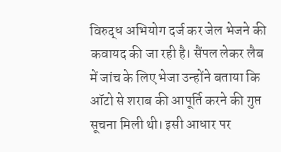विरुद्ध अभियोग दर्ज कर जेल भेजने की कवायद की जा रही है। सैंपल लेकर लैब में जांच के लिए भेजा उन्होंने बताया कि ऑटो से शराब की आपूर्ति करने की गुप्त सूचना मिली थी। इसी आधार पर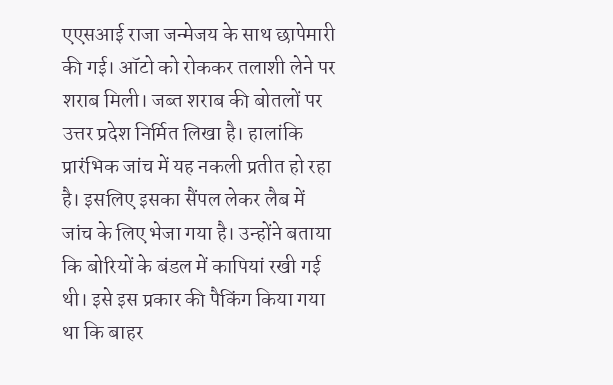एएसआई राजा जन्मेजय के साथ छापेमारी की गई। ऑटो को रोककर तलाशी लेने पर शराब मिली। जब्त शराब की बोतलों पर उत्तर प्रदेश निर्मित लिखा है। हालांकि प्रारंभिक जांच में यह नकली प्रतीत हो रहा है। इसलिए इसका सैंपल लेकर लैब में जांच के लिए भेजा गया है। उन्होंने बताया कि बोरियों के बंडल में कापियां रखी गई थी। इसे इस प्रकार की पैकिंग किया गया था कि बाहर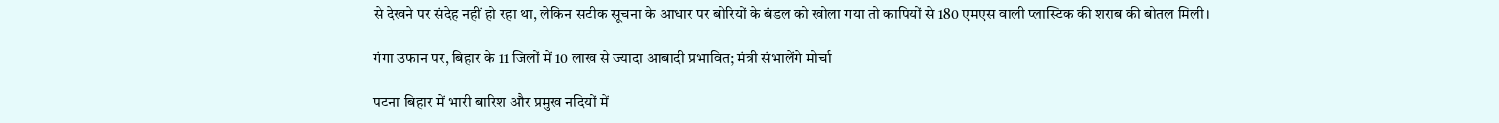से देखने पर संदेह नहीं हो रहा था, लेकिन सटीक सूचना के आधार पर बोरियों के बंडल को खोला गया तो कापियों से 180 एमएस वाली प्लास्टिक की शराब की बोतल मिली।

गंगा उफान पर, बिहार के 11 जिलों में 10 लाख से ज्यादा आबादी प्रभावित; मंत्री संभालेंगे मोर्चा

पटना बिहार में भारी बारिश और प्रमुख नदियों में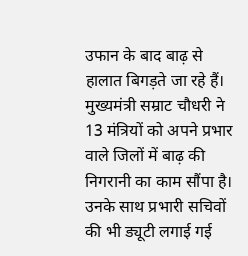उफान के बाद बाढ़ से हालात बिगड़ते जा रहे हैं। मुख्यमंत्री सम्राट चौधरी ने 13 मंत्रियों को अपने प्रभार वाले जिलों में बाढ़ की निगरानी का काम सौंपा है। उनके साथ प्रभारी सचिवों की भी ड्यूटी लगाई गई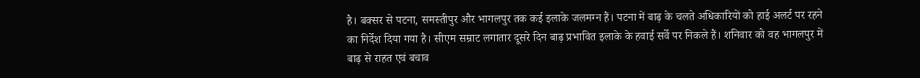है। बक्सर से पटना, समस्तीपुर और भागलपुर तक कई इलाके जलमग्न हैं। पटना में बाढ़ के चलते अधिकारियों को हाई अलर्ट पर रहने का निर्देश दिया गया है। सीएम सम्राट लगातार दूसरे दिन बाढ़ प्रभावित इलाके के हवाई सर्वे पर निकले हैं। शनिवार को वह भागलपुर में बाढ़ से राहत एवं बचाव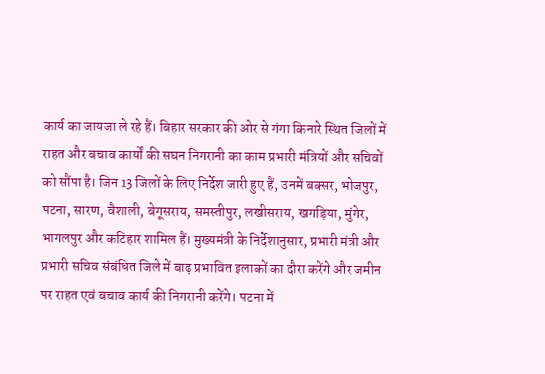कार्य का जायजा ले रहे हैं। बिहार सरकार की ओर से गंगा किनारे स्थित जिलों में राहत और बचाव कार्यों की सघन निगरानी का काम प्रभारी मंत्रियों और सचिवों को सौंपा है। जिन 13 जिलों के लिए निर्देश जारी हुए हैं, उनमें बक्सर, भोजपुर, पटना, सारण, वैशाली, बेगूसराय, समस्तीपुर, लखीसराय, खगड़िया, मुंगेर, भागलपुर और कटिहार शामिल हैं। मुख्यमंत्री के निर्देशानुसार, प्रभारी मंत्री और प्रभारी सचिव संबंधित जिले में बाढ़ प्रभावित इलाकों का दौरा करेंगे और जमीन पर राहत एवं बचाव कार्य की निगरानी करेंगे। पटना में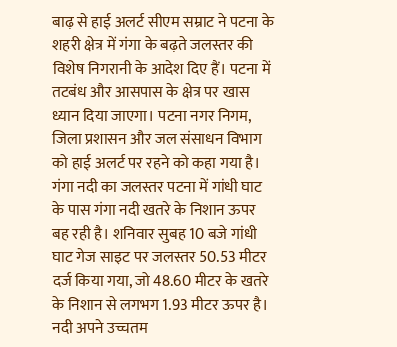बाढ़ से हाई अलर्ट सीएम सम्राट ने पटना के शहरी क्षेत्र में गंगा के बढ़ते जलस्तर की विशेष निगरानी के आदेश दिए हैं। पटना में तटबंध और आसपास के क्षेत्र पर खास ध्यान दिया जाएगा। पटना नगर निगम, जिला प्रशासन और जल संसाधन विभाग को हाई अलर्ट पर रहने को कहा गया है। गंगा नदी का जलस्तर पटना में गांधी घाट के पास गंगा नदी खतरे के निशान ऊपर बह रही है। शनिवार सुबह 10 बजे गांधी घाट गेज साइट पर जलस्तर 50.53 मीटर दर्ज किया गया, जो 48.60 मीटर के खतरे के निशान से लगभग 1.93 मीटर ऊपर है। नदी अपने उच्चतम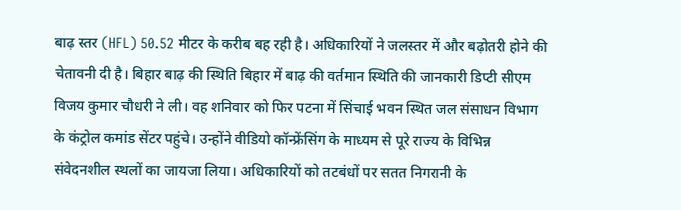बाढ़ स्तर (HFL) 50.52 मीटर के करीब बह रही है। अधिकारियों ने जलस्तर में और बढ़ोतरी होने की चेतावनी दी है। बिहार बाढ़ की स्थिति बिहार में बाढ़ की वर्तमान स्थिति की जानकारी डिप्टी सीएम विजय कुमार चौधरी ने ली। वह शनिवार को फिर पटना में सिंचाई भवन स्थित जल संसाधन विभाग के कंट्रोल कमांड सेंटर पहुंचे। उन्होंने वीडियो कॉन्फ्रेंसिंग के माध्यम से पूरे राज्य के विभिन्न संवेदनशील स्थलों का जायजा लिया। अधिकारियों को तटबंधों पर सतत निगरानी के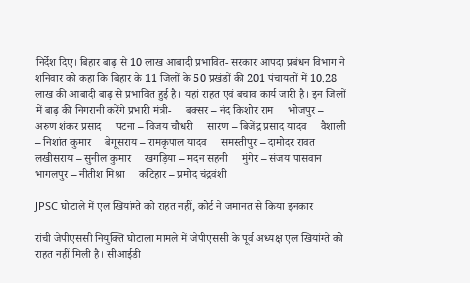निर्देश दिए। बिहार बाढ़ से 10 लाख आबादी प्रभावित- सरकार आपदा प्रबंधन विभाग ने शनिवार को कहा कि बिहार के 11 जिलों के 50 प्रखंडों की 201 पंचायतों में 10.28 लाख की आबादी बाढ़ से प्रभावित हुई है। यहां राहत एवं बचाव कार्य जारी है। इन जिलों में बाढ़ की निगरानी करेंगे प्रभारी मंत्री-     बक्सर – नंद किशोर राम     भोजपुर – अरुण शंकर प्रसाद     पटना – विजय चौधरी     सारण – बिजेंद्र प्रसाद यादव     वैशाली – निशांत कुमार     बेगूसराय – रामकृपाल यादव     समस्तीपुर – दामोदर रावत     लखीसराय – सुनील कुमार     खगड़िया – मदन सहनी     मुंगेर – संजय पासवान     भागलपुर – नीतीश मिश्रा     कटिहार – प्रमोद चंद्रवंशी

JPSC घोटाले में एल खियांग्ते को राहत नहीं, कोर्ट ने जमानत से किया इनकार

रांची जेपीएससी नियुक्ति घोटाला मामले में जेपीएससी के पूर्व अध्यक्ष एल खियांग्ते को राहत नहीं मिली है। सीआईडी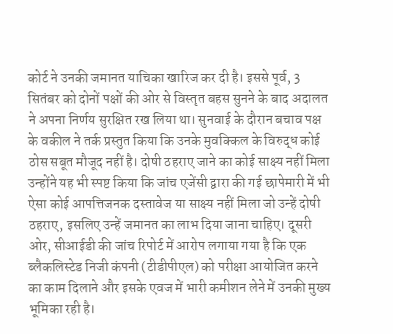कोर्ट ने उनकी जमानत याचिका खारिज कर दी है। इससे पूर्व, 3 सितंबर को दोनों पक्षों की ओर से विस्तृत बहस सुनने के बाद अदालत ने अपना निर्णय सुरक्षित रख लिया था। सुनवाई के दौरान बचाव पक्ष के वकील ने तर्क प्रस्तुत किया कि उनके मुवक्किल के विरुद्ध कोई ठोस सबूत मौजूद नहीं है। दोषी ठहराए जाने का कोई साक्ष्य नहीं मिला उन्होंने यह भी स्पष्ट किया कि जांच एजेंसी द्वारा की गई छापेमारी में भी ऐसा कोई आपत्तिजनक दस्तावेज या साक्ष्य नहीं मिला जो उन्हें दोषी ठहराए, इसलिए उन्हें जमानत का लाभ दिया जाना चाहिए। दूसरी ओर, सीआईडी की जांच रिपोर्ट में आरोप लगाया गया है कि एक ब्लैकलिस्टेड निजी कंपनी (टीडीपीएल) को परीक्षा आयोजित करने का काम दिलाने और इसके एवज में भारी कमीशन लेने में उनकी मुख्य भूमिका रही है।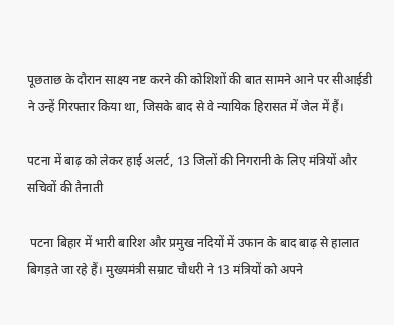पूछताछ के दौरान साक्ष्य नष्ट करने की कोशिशों की बात सामने आने पर सीआईडी ने उन्हें गिरफ्तार किया था, जिसके बाद से वे न्यायिक हिरासत में जेल में हैं।

पटना में बाढ़ को लेकर हाई अलर्ट, 13 जिलों की निगरानी के लिए मंत्रियों और सचिवों की तैनाती

 पटना बिहार में भारी बारिश और प्रमुख नदियों में उफान के बाद बाढ़ से हालात बिगड़ते जा रहे हैं। मुख्यमंत्री सम्राट चौधरी ने 13 मंत्रियों को अपने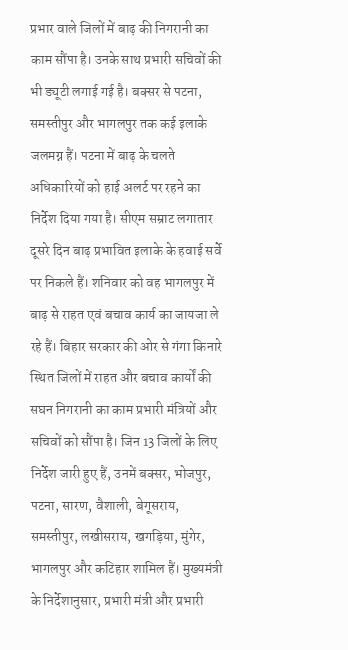प्रभार वाले जिलों में बाढ़ की निगरानी का काम सौंपा है। उनके साथ प्रभारी सचिवों की भी ड्यूटी लगाई गई है। बक्सर से पटना, समस्तीपुर और भागलपुर तक कई इलाके जलमग्न हैं। पटना में बाढ़ के चलते अधिकारियों को हाई अलर्ट पर रहने का निर्देश दिया गया है। सीएम सम्राट लगातार दूसरे दिन बाढ़ प्रभावित इलाके के हवाई सर्वे पर निकले हैं। शनिवार को वह भागलपुर में बाढ़ से राहत एवं बचाव कार्य का जायजा ले रहे हैं। बिहार सरकार की ओर से गंगा किनारे स्थित जिलों में राहत और बचाव कार्यों की सघन निगरानी का काम प्रभारी मंत्रियों और सचिवों को सौंपा है। जिन 13 जिलों के लिए निर्देश जारी हुए हैं, उनमें बक्सर, भोजपुर, पटना, सारण, वैशाली, बेगूसराय, समस्तीपुर, लखीसराय, खगड़िया, मुंगेर, भागलपुर और कटिहार शामिल हैं। मुख्यमंत्री के निर्देशानुसार, प्रभारी मंत्री और प्रभारी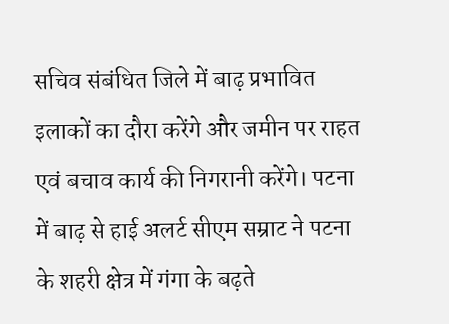सचिव संबंधित जिले में बाढ़ प्रभावित इलाकों का दौरा करेंगे और जमीन पर राहत एवं बचाव कार्य की निगरानी करेंगे। पटना में बाढ़ से हाई अलर्ट सीएम सम्राट ने पटना के शहरी क्षेत्र में गंगा के बढ़ते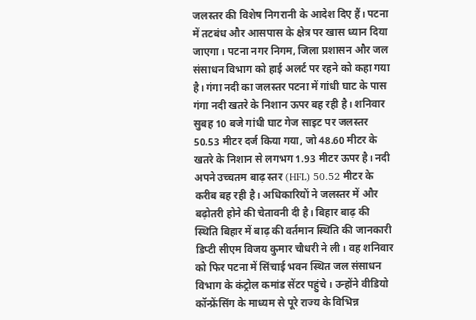जलस्तर की विशेष निगरानी के आदेश दिए हैं। पटना में तटबंध और आसपास के क्षेत्र पर खास ध्यान दिया जाएगा। पटना नगर निगम, जिला प्रशासन और जल संसाधन विभाग को हाई अलर्ट पर रहने को कहा गया है। गंगा नदी का जलस्तर पटना में गांधी घाट के पास गंगा नदी खतरे के निशान ऊपर बह रही है। शनिवार सुबह 10 बजे गांधी घाट गेज साइट पर जलस्तर 50.53 मीटर दर्ज किया गया, जो 48.60 मीटर के खतरे के निशान से लगभग 1.93 मीटर ऊपर है। नदी अपने उच्चतम बाढ़ स्तर (HFL) 50.52 मीटर के करीब बह रही है। अधिकारियों ने जलस्तर में और बढ़ोतरी होने की चेतावनी दी है। बिहार बाढ़ की स्थिति बिहार में बाढ़ की वर्तमान स्थिति की जानकारी डिप्टी सीएम विजय कुमार चौधरी ने ली। वह शनिवार को फिर पटना में सिंचाई भवन स्थित जल संसाधन विभाग के कंट्रोल कमांड सेंटर पहुंचे। उन्होंने वीडियो कॉन्फ्रेंसिंग के माध्यम से पूरे राज्य के विभिन्न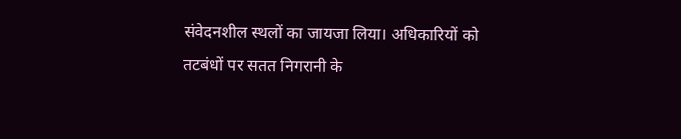संवेदनशील स्थलों का जायजा लिया। अधिकारियों को तटबंधों पर सतत निगरानी के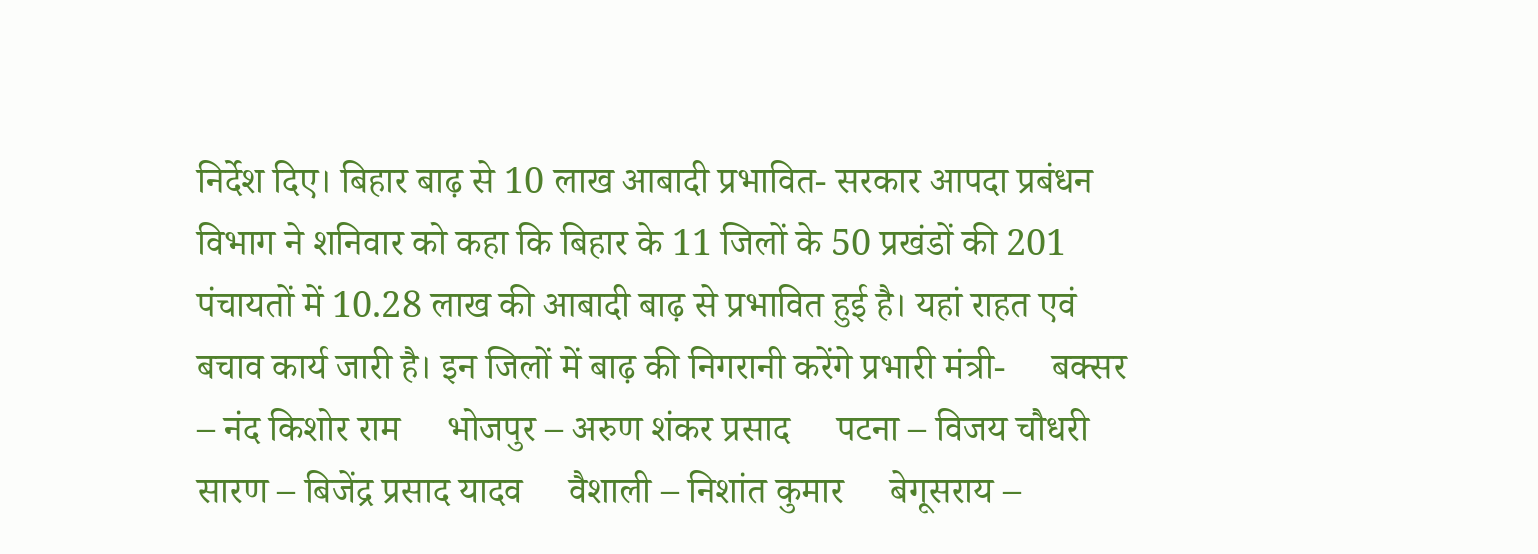निर्देश दिए। बिहार बाढ़ से 10 लाख आबादी प्रभावित- सरकार आपदा प्रबंधन विभाग ने शनिवार को कहा कि बिहार के 11 जिलों के 50 प्रखंडों की 201 पंचायतों में 10.28 लाख की आबादी बाढ़ से प्रभावित हुई है। यहां राहत एवं बचाव कार्य जारी है। इन जिलों में बाढ़ की निगरानी करेंगे प्रभारी मंत्री-     बक्सर – नंद किशोर राम     भोजपुर – अरुण शंकर प्रसाद     पटना – विजय चौधरी     सारण – बिजेंद्र प्रसाद यादव     वैशाली – निशांत कुमार     बेगूसराय –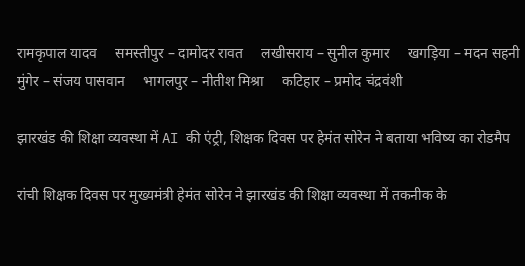रामकृपाल यादव     समस्तीपुर – दामोदर रावत     लखीसराय – सुनील कुमार     खगड़िया – मदन सहनी     मुंगेर – संजय पासवान     भागलपुर – नीतीश मिश्रा     कटिहार – प्रमोद चंद्रवंशी

झारखंड की शिक्षा व्यवस्था में AI की एंट्री, शिक्षक दिवस पर हेमंत सोरेन ने बताया भविष्य का रोडमैप

रांची शिक्षक दिवस पर मुख्यमंत्री हेमंत सोरेन ने झारखंड की शिक्षा व्यवस्था में तकनीक के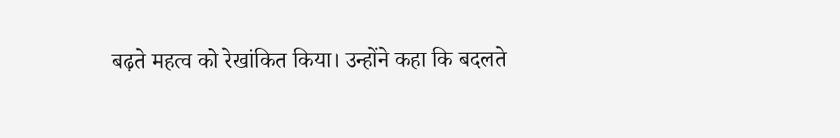बढ़ते महत्व को रेखांकित किया। उन्होंने कहा कि बदलते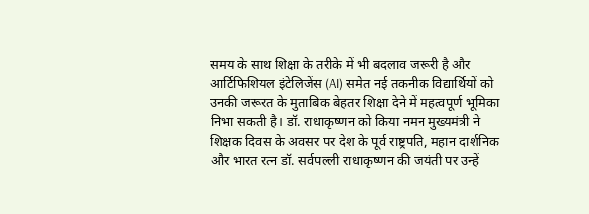समय के साथ शिक्षा के तरीके में भी बदलाव जरूरी है और आर्टिफिशियल इंटेलिजेंस (AI) समेत नई तकनीक विद्यार्थियों को उनकी जरूरत के मुताबिक बेहतर शिक्षा देने में महत्वपूर्ण भूमिका निभा सकती है। डॉ. राधाकृष्णन को किया नमन मुख्यमंत्री ने शिक्षक दिवस के अवसर पर देश के पूर्व राष्ट्रपति, महान दार्शनिक और भारत रत्न डॉ. सर्वपल्ली राधाकृष्णन की जयंती पर उन्हें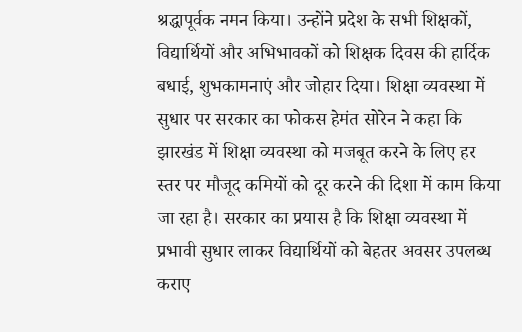श्रद्धापूर्वक नमन किया। उन्होंने प्रदेश के सभी शिक्षकों, विद्यार्थियों और अभिभावकों को शिक्षक दिवस की हार्दिक बधाई, शुभकामनाएं और जोहार दिया। शिक्षा व्यवस्था में सुधार पर सरकार का फोकस हेमंत सोरेन ने कहा कि झारखंड में शिक्षा व्यवस्था को मजबूत करने के लिए हर स्तर पर मौजूद कमियों को दूर करने की दिशा में काम किया जा रहा है। सरकार का प्रयास है कि शिक्षा व्यवस्था में प्रभावी सुधार लाकर विद्यार्थियों को बेहतर अवसर उपलब्ध कराए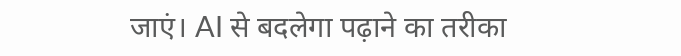जाएं। AI से बदलेगा पढ़ाने का तरीका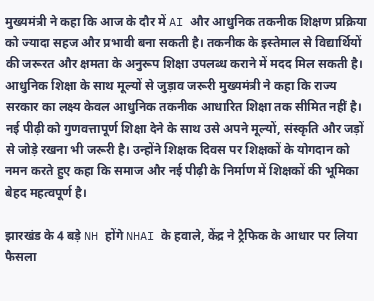मुख्यमंत्री ने कहा कि आज के दौर में AI और आधुनिक तकनीक शिक्षण प्रक्रिया को ज्यादा सहज और प्रभावी बना सकती है। तकनीक के इस्तेमाल से विद्यार्थियों की जरूरत और क्षमता के अनुरूप शिक्षा उपलब्ध कराने में मदद मिल सकती है। आधुनिक शिक्षा के साथ मूल्यों से जुड़ाव जरूरी मुख्यमंत्री ने कहा कि राज्य सरकार का लक्ष्य केवल आधुनिक तकनीक आधारित शिक्षा तक सीमित नहीं है। नई पीढ़ी को गुणवत्तापूर्ण शिक्षा देने के साथ उसे अपने मूल्यों, संस्कृति और जड़ों से जोड़े रखना भी जरूरी है। उन्होंने शिक्षक दिवस पर शिक्षकों के योगदान को नमन करते हुए कहा कि समाज और नई पीढ़ी के निर्माण में शिक्षकों की भूमिका बेहद महत्वपूर्ण है।

झारखंड के 4 बड़े NH होंगे NHAI के हवाले, केंद्र ने ट्रैफिक के आधार पर लिया फैसला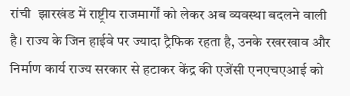रांची  झारखंड में राष्ट्रीय राजमार्गों को लेकर अब व्यवस्था बदलने वाली है। राज्य के जिन हाईवे पर ज्यादा ट्रैफिक रहता है, उनके रखरखाव और निर्माण कार्य राज्य सरकार से हटाकर केंद्र की एजेंसी एनएचएआई को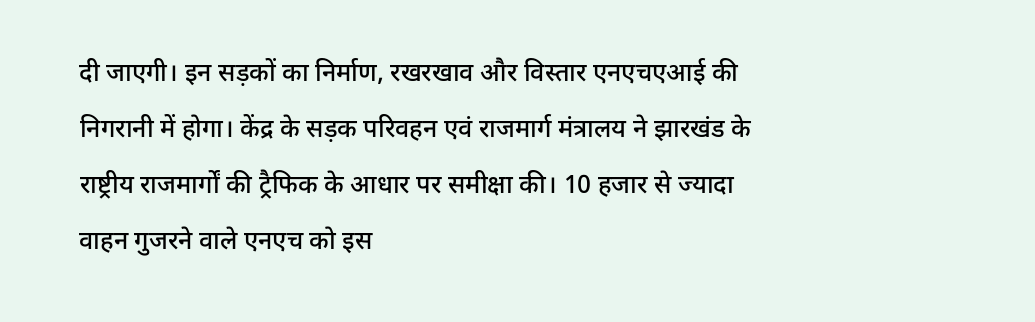दी जाएगी। इन सड़कों का निर्माण, रखरखाव और विस्तार एनएचएआई की निगरानी में होगा। केंद्र के सड़क परिवहन एवं राजमार्ग मंत्रालय ने झारखंड के राष्ट्रीय राजमार्गों की ट्रैफिक के आधार पर समीक्षा की। 10 हजार से ज्यादा वाहन गुजरने वाले एनएच को इस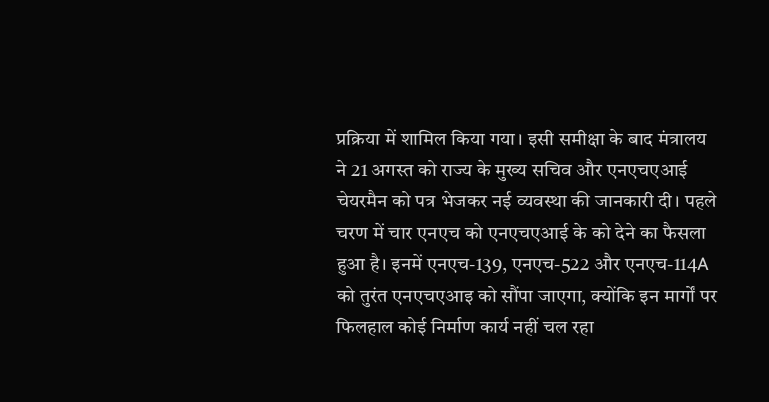प्रक्रिया में शामिल किया गया। इसी समीक्षा के बाद मंत्रालय ने 21 अगस्त को राज्य के मुख्य सचिव और एनएचएआई चेयरमैन को पत्र भेजकर नई व्यवस्था की जानकारी दी। पहले चरण में चार एनएच को एनएचएआई के को देने का फैसला हुआ है। इनमें एनएच-139, एनएच-522 और एनएच-114A को तुरंत एनएचएआइ को सौंपा जाएगा, क्योंकि इन मार्गों पर फिलहाल कोई निर्माण कार्य नहीं चल रहा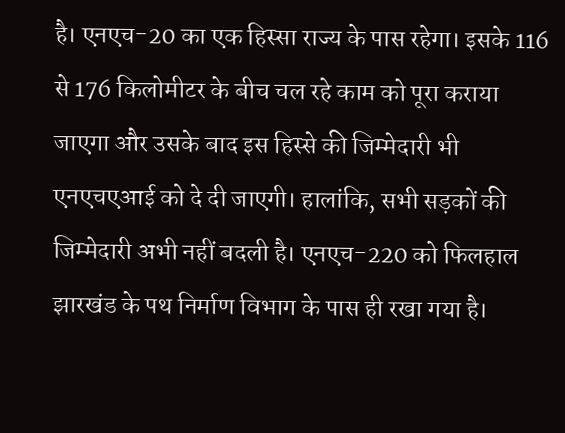है। एनएच-20 का एक हिस्सा राज्य के पास रहेगा। इसके 116 से 176 किलोमीटर के बीच चल रहे काम को पूरा कराया जाएगा और उसके बाद इस हिस्से की जिम्मेदारी भी एनएचएआई को दे दी जाएगी। हालांकि, सभी सड़कों की जिम्मेदारी अभी नहीं बदली है। एनएच-220 को फिलहाल झारखंड के पथ निर्माण विभाग के पास ही रखा गया है।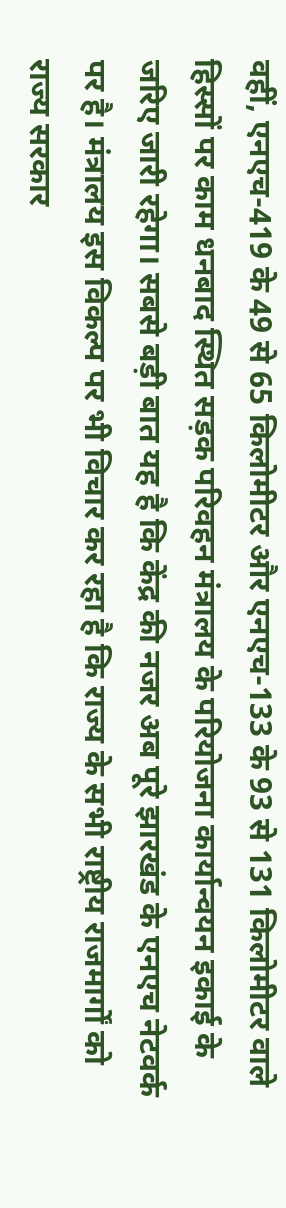वहीं, एनएच-419 के 49 से 65 किलोमीटर और एनएच-133 के 93 से 131 किलोमीटर वाले हिस्सों पर काम धनबाद स्थित सड़क परिवहन मंत्रालय के परियोजना कार्यान्वयन इकाई के जरिए जारी रहेगा। सबसे बड़ी बात यह है कि केंद्र की नजर अब पूरे झारखंड के एनएच नेटवर्क पर है। मंत्रालय इस विकल्प पर भी विचार कर रहा है कि राज्य के सभी राष्ट्रीय राजमार्गों को राज्य सरकार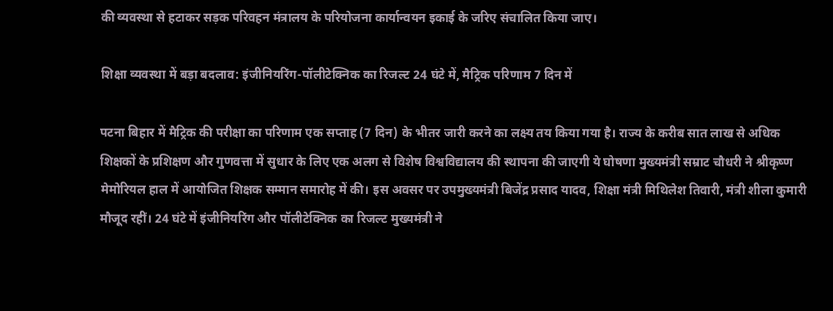की व्यवस्था से हटाकर सड़क परिवहन मंत्रालय के परियोजना कार्यान्वयन इकाई के जरिए संचालित किया जाए।

शिक्षा व्यवस्था में बड़ा बदलाव: इंजीनियरिंग-पॉलीटेक्निक का रिजल्ट 24 घंटे में, मैट्रिक परिणाम 7 दिन में

पटना बिहार में मैट्रिक की परीक्षा का परिणाम एक सप्ताह (7 दिन) के भीतर जारी करने का लक्ष्य तय किया गया है। राज्य के करीब सात लाख से अधिक शिक्षकों के प्रशिक्षण और गुणवत्ता में सुधार के लिए एक अलग से विशेष विश्वविद्यालय की स्थापना की जाएगी ये घोषणा मुख्यमंत्री सम्राट चौधरी ने श्रीकृष्ण मेमोरियल हाल में आयोजित शिक्षक सम्मान समारोह में की। इस अवसर पर उपमुख्यमंत्री बिजेंद्र प्रसाद यादव, शिक्षा मंत्री मिथिलेश तिवारी, मंत्री शीला कुमारी मौजूद रहीं। 24 घंटे में इंजीनियरिंग और पॉलीटेक्निक का रिजल्ट मुख्यमंत्री ने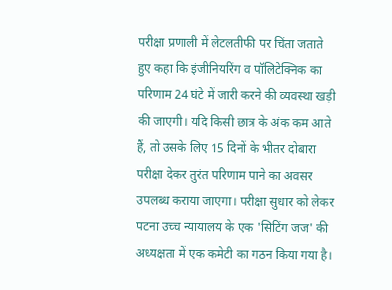परीक्षा प्रणाली में लेटलतीफी पर चिंता जताते हुए कहा कि इंजीनियरिंग व पॉलिटेक्निक का परिणाम 24 घंटे में जारी करने की व्यवस्था खड़ी की जाएगी। यदि किसी छात्र के अंक कम आते हैं, तो उसके लिए 15 दिनों के भीतर दोबारा परीक्षा देकर तुरंत परिणाम पाने का अवसर उपलब्ध कराया जाएगा। परीक्षा सुधार को लेकर पटना उच्च न्यायालय के एक 'सिटिंग जज' की अध्यक्षता में एक कमेटी का गठन किया गया है।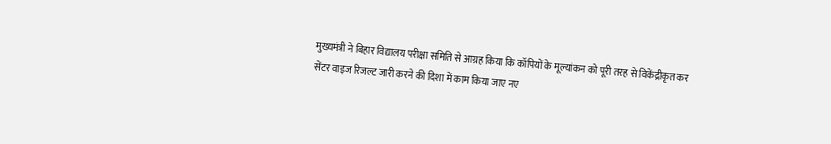मुख्यमंत्री ने बिहार विद्यालय परीक्षा समिति से आग्रह किया कि कॉपियों के मूल्यांकन को पूरी तरह से विकेंद्रीकृत कर सेंटर वाइज रिजल्ट जारी करने की दिशा में काम किया जाए नए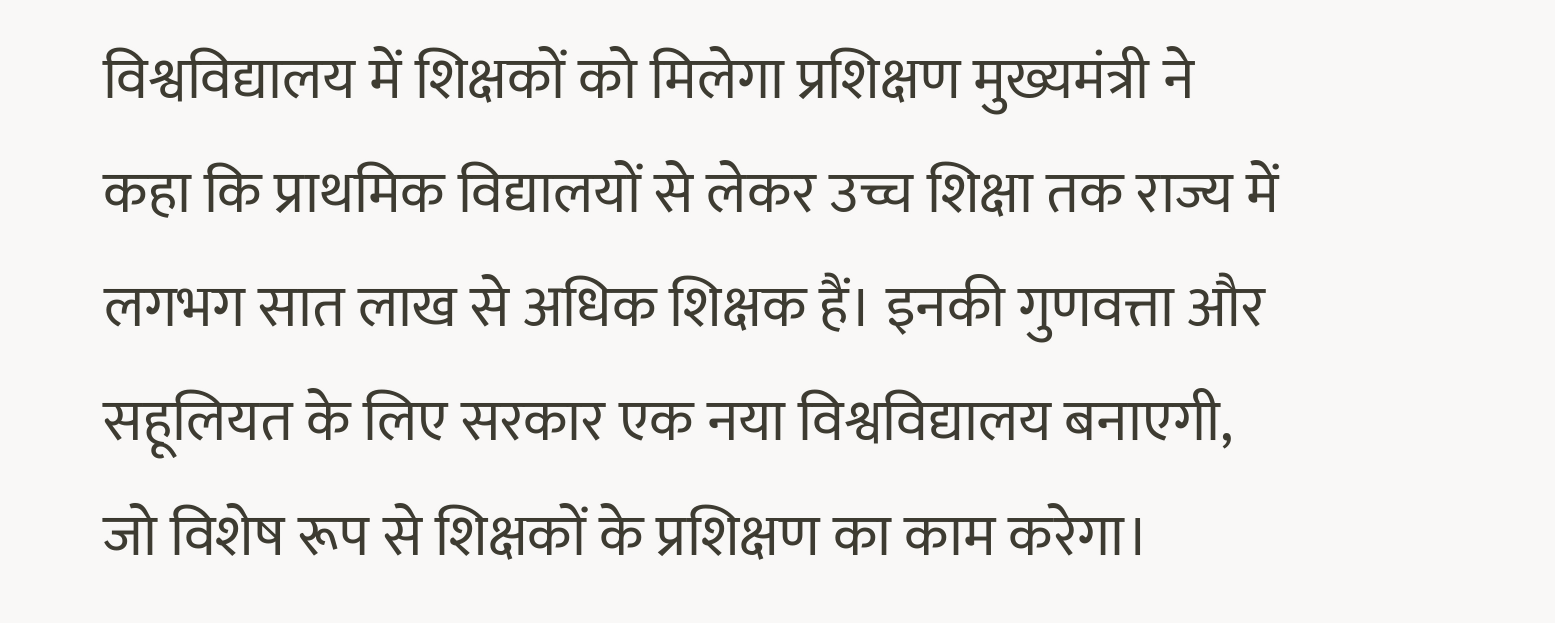विश्वविद्यालय में शिक्षकों को मिलेगा प्रशिक्षण मुख्यमंत्री ने कहा कि प्राथमिक विद्यालयों से लेकर उच्च शिक्षा तक राज्य में लगभग सात लाख से अधिक शिक्षक हैं। इनकी गुणवत्ता और सहूलियत के लिए सरकार एक नया विश्वविद्यालय बनाएगी, जो विशेष रूप से शिक्षकों के प्रशिक्षण का काम करेगा।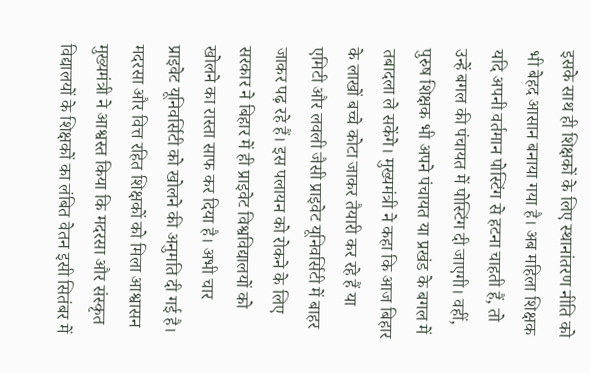इसके साथ ही शिक्षकों के लिए स्थानांतरण नीति को भी बेहद आसान बनाया गया है। अब महिला शिक्षक यदि अपनी वर्तमान पोस्टिंग से हटना चाहती हैं, तो उन्हें बगल की पंचायत में पोस्टिंग दी जाएगी। वहीं, पुरुष शिक्षक भी अपने पंचायत या प्रखंड के बगल में तबादला ले सकेंगे। मुख्यमंत्री ने कहा कि आज बिहार के लाखों बच्चे कोटा जाकर तैयारी कर रहे हैं या एमिटी और लवली जैसी प्राइवेट यूनिवर्सिटी में बाहर जाकर पढ़ रहे हैं। इस पलायन को रोकने के लिए सरकार ने बिहार में ही प्राइवेट विश्वविद्यालयों को खोलने का रास्ता साफ कर दिया है। अभी चार प्राइवेट यूनिवर्सिटी को खोलने की अनुमति दी गई है। मदरसा और वित्त रहित शिक्षकों को मिला आश्वासन मुख्यमंत्री ने आश्वस्त किया कि मदरसा और संस्कृत विद्यालयों के शिक्षकों का लंबित वेतन इसी सितंबर में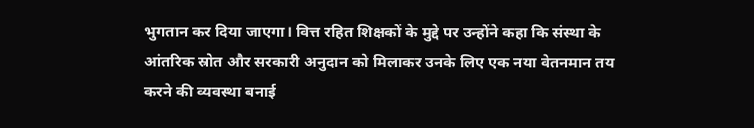भुगतान कर दिया जाएगा। वित्त रहित शिक्षकों के मुद्दे पर उन्होंने कहा कि संस्था के आंतरिक स्रोत और सरकारी अनुदान को मिलाकर उनके लिए एक नया वेतनमान तय करने की व्यवस्था बनाई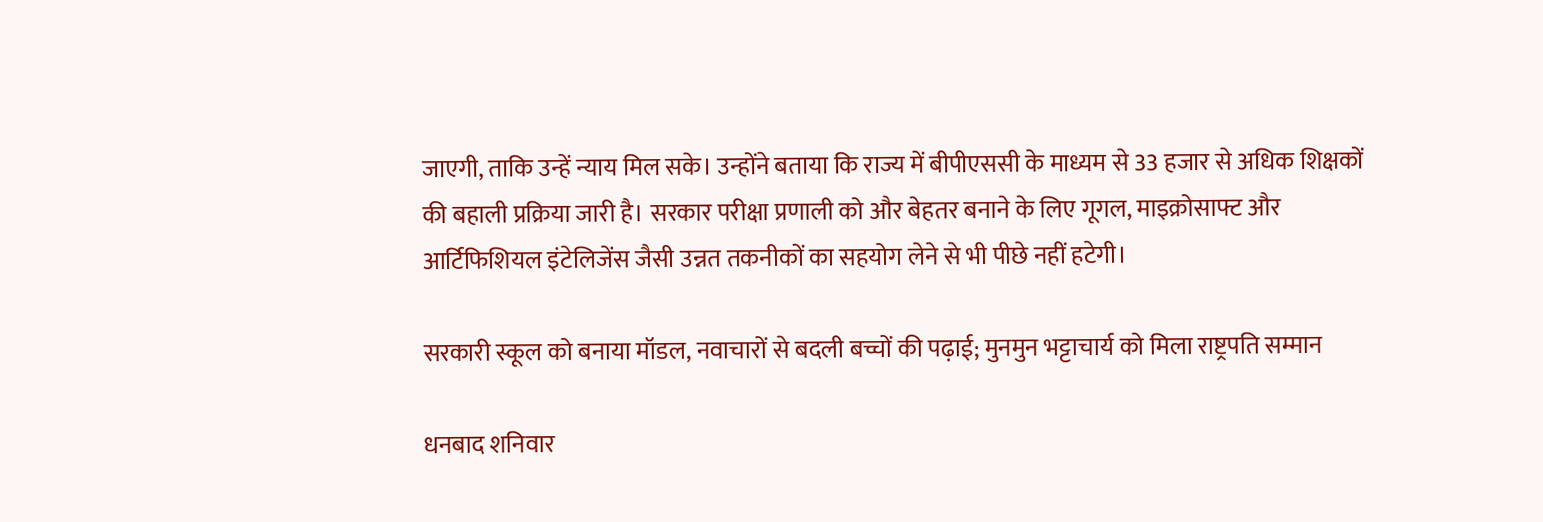जाएगी, ताकि उन्हें न्याय मिल सके। उन्होंने बताया कि राज्य में बीपीएससी के माध्यम से 33 हजार से अधिक शिक्षकों की बहाली प्रक्रिया जारी है। सरकार परीक्षा प्रणाली को और बेहतर बनाने के लिए गूगल, माइक्रोसाफ्ट और आर्टिफिशियल इंटेलिजेंस जैसी उन्नत तकनीकों का सहयोग लेने से भी पीछे नहीं हटेगी।

सरकारी स्कूल को बनाया मॉडल, नवाचारों से बदली बच्चों की पढ़ाई; मुनमुन भट्टाचार्य को मिला राष्ट्रपति सम्मान

धनबाद शनिवार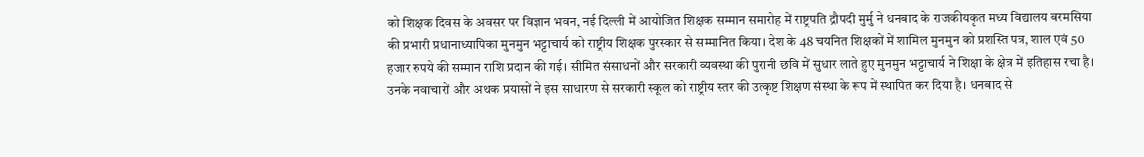को शिक्षक दिवस के अवसर पर विज्ञान भवन, नई दिल्ली में आयोजित शिक्षक सम्मान समारोह में राष्ट्रपति द्रौपदी मुर्मु ने धनबाद के राजकीयकृत मध्य विद्यालय बरमसिया की प्रभारी प्रधानाध्यापिका मुनमुन भट्टाचार्य को राष्ट्रीय शिक्षक पुरस्कार से सम्मानित किया। देश के 48 चयनित शिक्षकों में शामिल मुनमुन को प्रशस्ति पत्र, शाल एवं 50 हजार रुपये की सम्मान राशि प्रदान की गई। सीमित संसाधनों और सरकारी व्यवस्था की पुरानी छवि में सुधार लाते हुए मुनमुन भट्टाचार्य ने शिक्षा के क्षेत्र में इतिहास रचा है। उनके नवाचारों और अथक प्रयासों ने इस साधारण से सरकारी स्कूल को राष्ट्रीय स्तर की उत्कृष्ट शिक्षण संस्था के रूप में स्थापित कर दिया है। धनबाद से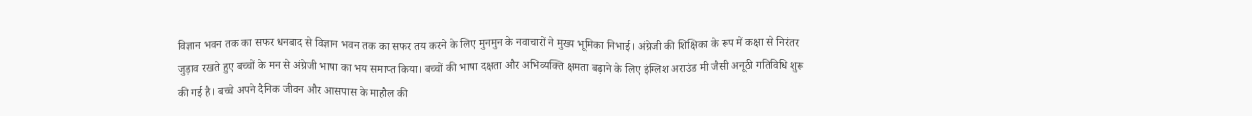विज्ञान भवन तक का सफर धनबाद से विज्ञान भवन तक का सफर तय करने के लिए मुनमुन के नवाचारों ने मुख्य भूमिका निभाई। अंग्रेजी की शिक्षिका के रूप में कक्षा से निरंतर जुड़ाव रखते हुए बच्चों के मन से अंग्रेजी भाषा का भय समाप्त किया। बच्चों की भाषा दक्षता और अभिव्यक्ति क्षमता बढ़ाने के लिए इंग्लिश अराउंड मी जैसी अनूठी गतिविधि शुरू की गई है। बच्चे अपने दैनिक जीवन और आसपास के माहौल की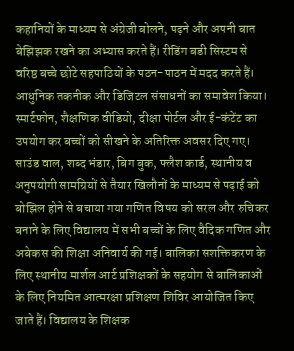कहानियों के माध्यम से अंग्रेजी बोलने, पढ़ने और अपनी बात बेझिझक रखने का अभ्यास करते हैं। रीडिंग बडी सिस्टम से वरिष्ठ बच्चे छोटे सहपाठियों के पठन-पाठन में मदद करते हैं। आधुनिक तकनीक और डिजिटल संसाधनों का समावेश किया। स्मार्टफोन, शैक्षणिक वीडियो, दीक्षा पोर्टल और ई-कंटेंट का उपयोग कर बच्चों को सीखने के अतिरिक्त अवसर दिए गए। साउंड वाल, शब्द भंडार, बिग बुक, फ्लैश कार्ड, स्थानीय व अनुपयोगी सामग्रियों से तैयार खिलौनों के माध्यम से पढ़ाई को बोझिल होने से बचाया गया गणित विषय को सरल और रुचिकर बनाने के लिए विद्यालय में सभी बच्चों के लिए वैदिक गणित और अबेकस की शिक्षा अनिवार्य की गई। बालिका सशक्तिकरण के लिए स्थानीय मार्शल आर्ट प्रशिक्षकों के सहयोग से बालिकाओं के लिए नियमित आत्मरक्षा प्रशिक्षण शिविर आयोजित किए जाते हैं। विद्यालय के शिक्षक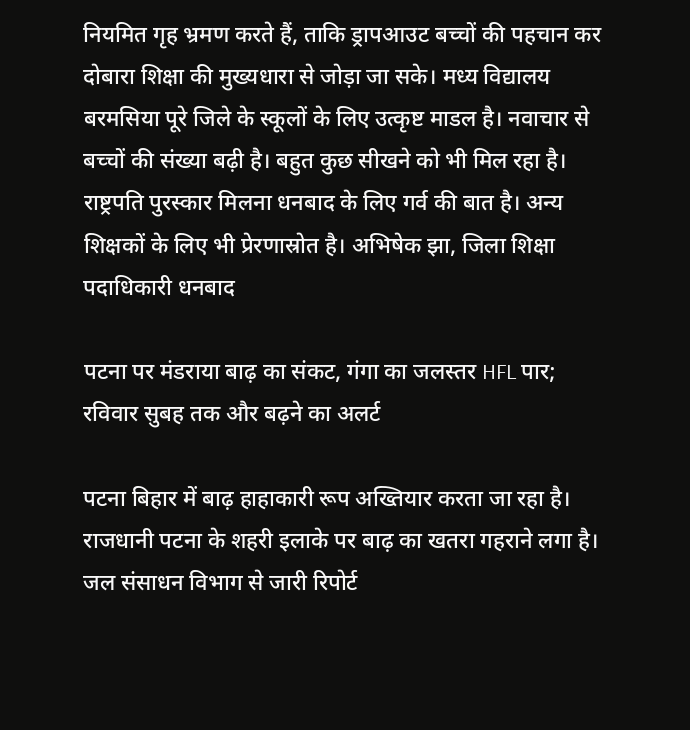नियमित गृह भ्रमण करते हैं, ताकि ड्रापआउट बच्चों की पहचान कर दोबारा शिक्षा की मुख्यधारा से जोड़ा जा सके। मध्य विद्यालय बरमसिया पूरे जिले के स्कूलों के लिए उत्कृष्ट माडल है। नवाचार से बच्चों की संख्या बढ़ी है। बहुत कुछ सीखने को भी मिल रहा है। राष्ट्रपति पुरस्कार मिलना धनबाद के लिए गर्व की बात है। अन्य शिक्षकों के लिए भी प्रेरणास्रोत है। अभिषेक झा, जिला शिक्षा पदाधिकारी धनबाद

पटना पर मंडराया बाढ़ का संकट, गंगा का जलस्तर HFL पार; रविवार सुबह तक और बढ़ने का अलर्ट

पटना बिहार में बाढ़ हाहाकारी रूप अख्तियार करता जा रहा है। राजधानी पटना के शहरी इलाके पर बाढ़ का खतरा गहराने लगा है। जल संसाधन विभाग से जारी रिपोर्ट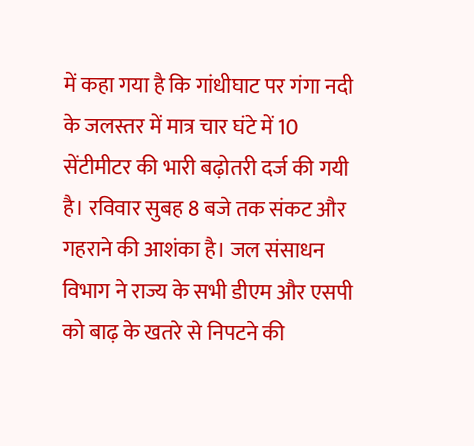में कहा गया है कि गांधीघाट पर गंगा नदी के जलस्तर में मात्र चार घंटे में 10 सेंटीमीटर की भारी बढ़ोतरी दर्ज की गयी है। रविवार सुबह 8 बजे तक संकट और गहराने की आशंका है। जल संसाधन विभाग ने राज्य के सभी डीएम और एसपी को बाढ़ के खतरे से निपटने की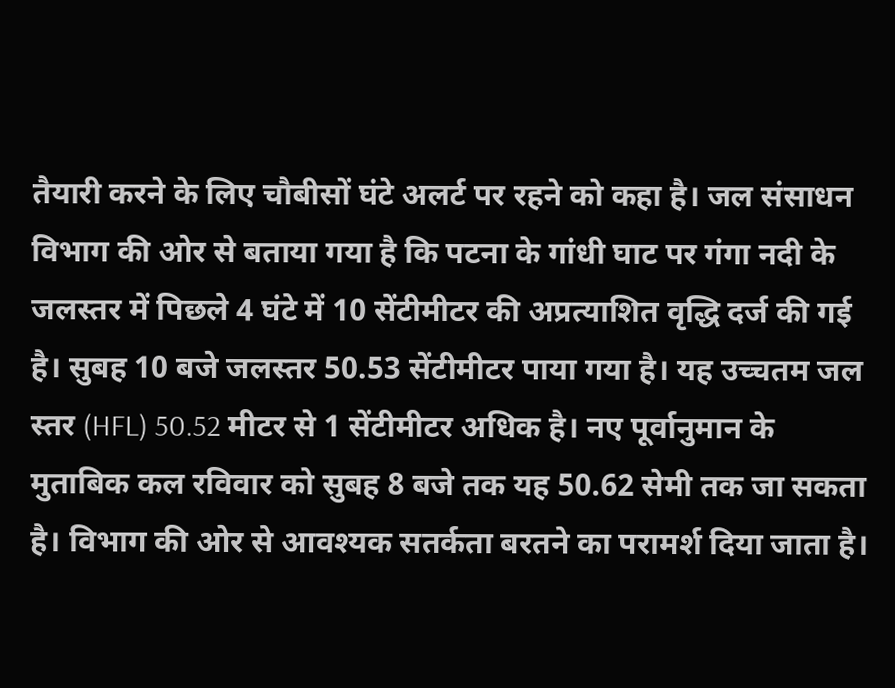तैयारी करने के लिए चौबीसों घंटे अलर्ट पर रहने को कहा है। जल संसाधन विभाग की ओर से बताया गया है कि पटना के गांधी घाट पर गंगा नदी के जलस्तर में पिछले 4 घंटे में 10 सेंटीमीटर की अप्रत्याशित वृद्धि दर्ज की गई है। सुबह 10 बजे जलस्तर 50.53 सेंटीमीटर पाया गया है। यह उच्चतम जल स्तर (HFL) 50.52 मीटर से 1 सेंटीमीटर अधिक है। नए पूर्वानुमान के मुताबिक कल रविवार को सुबह 8 बजे तक यह 50.62 सेमी तक जा सकता है। विभाग की ओर से आवश्यक सतर्कता बरतने का परामर्श दिया जाता है।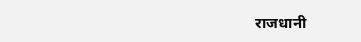राजधानी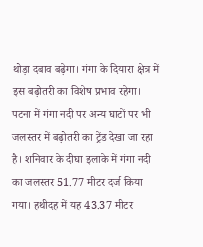थोड़ा दबाव बढ़ेगा। गंगा के दियारा क्षेत्र में इस बढ़ोतरी का विशेष प्रभाव रहेगा। पटना में गंगा नदी पर अन्य घाटों पर भी जलस्तर में बढ़ोतरी का ट्रेंड देखा जा रहा है। शनिवार के दीघा इलाके में गंगा नदी का जलस्तर 51.77 मीटर दर्ज किया गया। हथीदह में यह 43.37 मीटर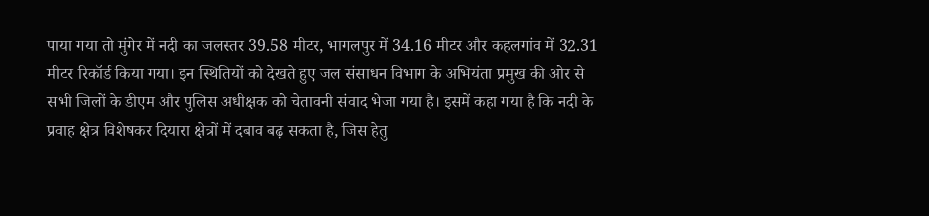पाया गया तो मुंगेर में नदी का जलस्तर 39.58 मीटर, भागलपुर में 34.16 मीटर और कहलगांव में 32.31 मीटर रिकॉर्ड किया गया। इन स्थितियों को देखते हुए जल संसाधन विभाग के अभियंता प्रमुख की ओर से सभी जिलों के डीएम और पुलिस अधीक्षक को चेतावनी संवाद भेजा गया है। इसमें कहा गया है कि नदी के प्रवाह क्षेत्र विशेषकर दियारा क्षेत्रों में दबाव बढ़ सकता है, जिस हेतु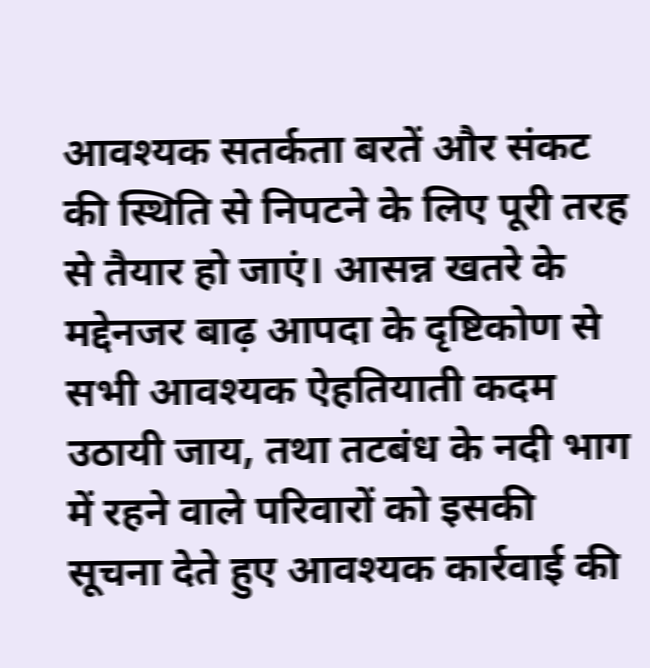आवश्यक सतर्कता बरतें और संकट की स्थिति से निपटने के लिए पूरी तरह से तैयार हो जाएं। आसन्न खतरे के मद्देनजर बाढ़ आपदा के दृष्टिकोण से सभी आवश्यक ऐहतियाती कदम उठायी जाय, तथा तटबंध के नदी भाग में रहने वाले परिवारों को इसकी सूचना देते हुए आवश्यक कार्रवाई की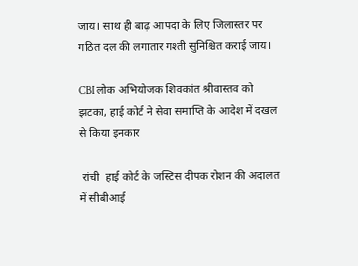जाय। साथ ही बाढ़ आपदा के लिए जिलास्तर पर गठित दल की लगातार गश्ती सुनिश्चित कराई जाय।

CBI लोक अभियोजक शिवकांत श्रीवास्तव को झटका, हाई कोर्ट ने सेवा समाप्ति के आदेश में दखल से किया इनकार

 रांची  हाई कोर्ट के जस्टिस दीपक रोशन की अदालत में सीबीआई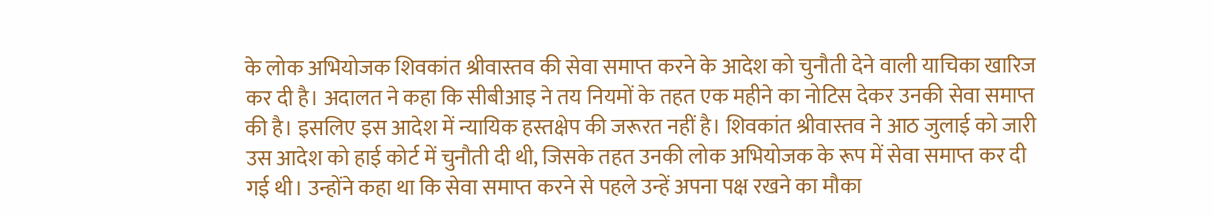के लोक अभियोजक शिवकांत श्रीवास्तव की सेवा समाप्त करने के आदेश को चुनौती देने वाली याचिका खारिज कर दी है। अदालत ने कहा कि सीबीआइ ने तय नियमों के तहत एक महीने का नोटिस देकर उनकी सेवा समाप्त की है। इसलिए इस आदेश में न्यायिक हस्तक्षेप की जरूरत नहीं है। शिवकांत श्रीवास्तव ने आठ जुलाई को जारी उस आदेश को हाई कोर्ट में चुनौती दी थी, जिसके तहत उनकी लोक अभियोजक के रूप में सेवा समाप्त कर दी गई थी। उन्होंने कहा था कि सेवा समाप्त करने से पहले उन्हें अपना पक्ष रखने का मौका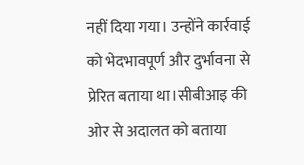नहीं दिया गया। उन्होंने कार्रवाई को भेदभावपूर्ण और दुर्भावना से प्रेरित बताया था।सीबीआइ की ओर से अदालत को बताया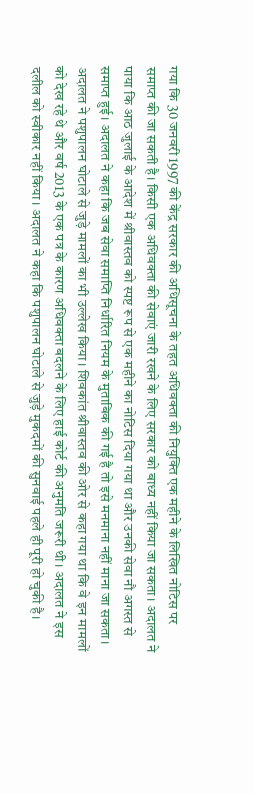गया कि 30 जनवरी 1997 की केंद्र सरकार की अधिसूचना के तहत अधिवक्ता की नियुक्ति एक महीने के लिखित नोटिस पर समाप्त की जा सकती है। किसी एक अधिवक्ता की सेवाएं जारी रखने के लिए सरकार को बाध्य नहीं किया जा सकता। अदालत ने पाया कि आठ जुलाई के आदेश में श्रीवास्तव को स्पष्ट रूप से एक महीने का नोटिस दिया गया था और उनकी सेवा नौ अगस्त से समाप्त हुई। अदालत ने कहा कि जब सेवा समाप्ति निर्धारित नियम के मुताबिक की गई है तो इसे मनमाना नहीं माना जा सकता। अदालत ने पशुपालन घोटाले से जुड़े मामलों का भी उल्लेख किया। शिवकांत श्रीवास्तव की ओर से कहा गया था कि वे इन मामलों को देख रहे थे और वर्ष 2013 के एक पत्र के कारण अधिवक्ता बदलने के लिए हाई कोर्ट की अनुमति जरूरी थी। अदालत ने इस दलील को स्वीकार नहीं किया। अदालत ने कहा कि पशुपालन घोटाले से जुड़े मुकदमों की सुनवाई पहले ही पूरी हो चुकी है।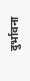दुर्भावना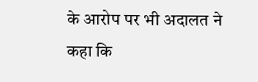के आरोप पर भी अदालत ने कहा कि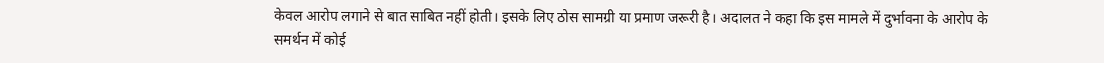केवल आरोप लगाने से बात साबित नहीं होती। इसके लिए ठोस सामग्री या प्रमाण जरूरी है। अदालत ने कहा कि इस मामले में दुर्भावना के आरोप के समर्थन में कोई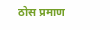ठोस प्रमाण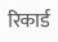रिकार्ड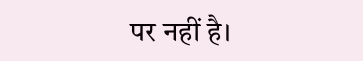पर नहीं है।